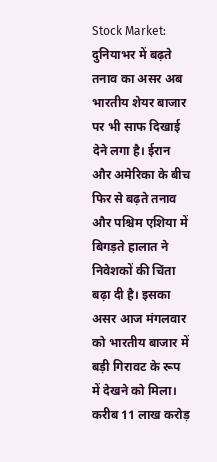Stock Market: दुनियाभर में बढ़ते तनाव का असर अब भारतीय शेयर बाजार पर भी साफ दिखाई देने लगा है। ईरान और अमेरिका के बीच फिर से बढ़ते तनाव और पश्चिम एशिया में बिगड़ते हालात ने निवेशकों की चिंता बढ़ा दी है। इसका असर आज मंगलवार को भारतीय बाजार में बड़ी गिरावट के रूप में देखने को मिला। करीब 11 लाख करोड़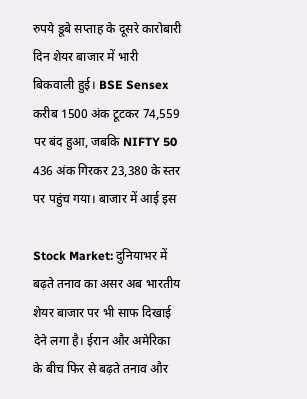रुपये डूबे सप्ताह के दूसरे कारोबारी दिन शेयर बाजार में भारी बिकवाली हुई। BSE Sensex करीब 1500 अंक टूटकर 74,559 पर बंद हुआ, जबकि NIFTY 50 436 अंक गिरकर 23,380 के स्तर पर पहुंच गया। बाजार में आई इस

Stock Market: दुनियाभर में बढ़ते तनाव का असर अब भारतीय शेयर बाजार पर भी साफ दिखाई देने लगा है। ईरान और अमेरिका के बीच फिर से बढ़ते तनाव और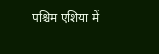पश्चिम एशिया में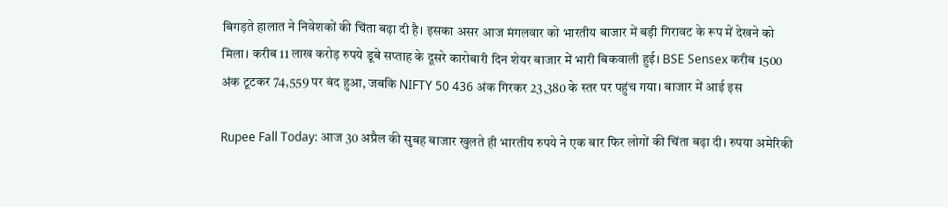बिगड़ते हालात ने निवेशकों की चिंता बढ़ा दी है। इसका असर आज मंगलवार को भारतीय बाजार में बड़ी गिरावट के रूप में देखने को मिला। करीब 11 लाख करोड़ रुपये डूबे सप्ताह के दूसरे कारोबारी दिन शेयर बाजार में भारी बिकवाली हुई। BSE Sensex करीब 1500 अंक टूटकर 74,559 पर बंद हुआ, जबकि NIFTY 50 436 अंक गिरकर 23,380 के स्तर पर पहुंच गया। बाजार में आई इस

Rupee Fall Today: आज 30 अप्रैल की सुबह बाजार खुलते ही भारतीय रुपये ने एक बार फिर लोगों की चिंता बढ़ा दी। रुपया अमेरिकी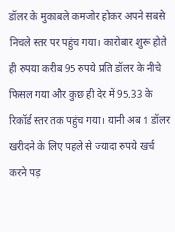डॉलर के मुकाबले कमजोर होकर अपने सबसे निचले स्तर पर पहुंच गया। कारोबार शुरू होते ही रुपया करीब 95 रुपये प्रति डॉलर के नीचे फिसल गया और कुछ ही देर में 95.33 के रिकॉर्ड स्तर तक पहुंच गया। यानी अब 1 डॉलर खरीदने के लिए पहले से ज्यादा रुपये खर्च करने पड़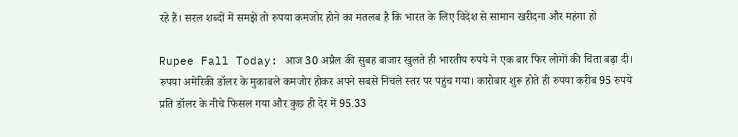रहे हैं। सरल शब्दों में समझें तो रुपया कमजोर होने का मतलब है कि भारत के लिए विदेश से सामान खरीदना और महंगा हो

Rupee Fall Today: आज 30 अप्रैल की सुबह बाजार खुलते ही भारतीय रुपये ने एक बार फिर लोगों की चिंता बढ़ा दी। रुपया अमेरिकी डॉलर के मुकाबले कमजोर होकर अपने सबसे निचले स्तर पर पहुंच गया। कारोबार शुरू होते ही रुपया करीब 95 रुपये प्रति डॉलर के नीचे फिसल गया और कुछ ही देर में 95.33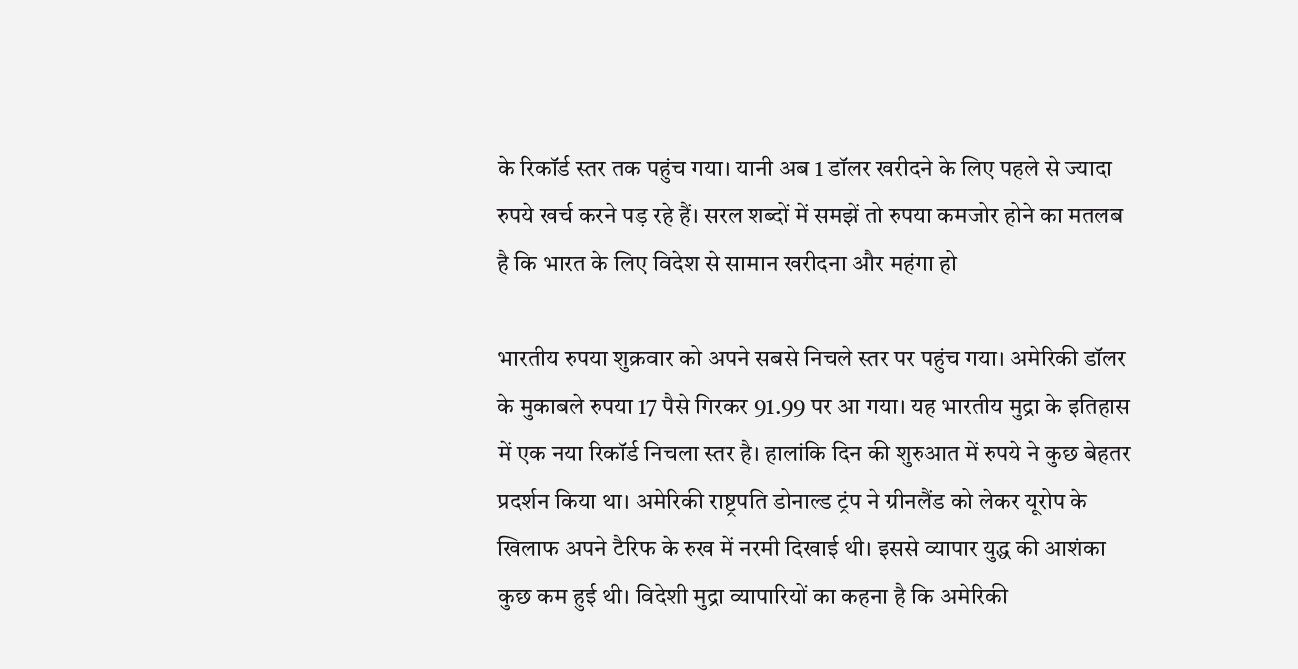के रिकॉर्ड स्तर तक पहुंच गया। यानी अब 1 डॉलर खरीदने के लिए पहले से ज्यादा रुपये खर्च करने पड़ रहे हैं। सरल शब्दों में समझें तो रुपया कमजोर होने का मतलब है कि भारत के लिए विदेश से सामान खरीदना और महंगा हो

भारतीय रुपया शुक्रवार को अपने सबसे निचले स्तर पर पहुंच गया। अमेरिकी डॉलर के मुकाबले रुपया 17 पैसे गिरकर 91.99 पर आ गया। यह भारतीय मुद्रा के इतिहास में एक नया रिकॉर्ड निचला स्तर है। हालांकि दिन की शुरुआत में रुपये ने कुछ बेहतर प्रदर्शन किया था। अमेरिकी राष्ट्रपति डोनाल्ड ट्रंप ने ग्रीनलैंड को लेकर यूरोप के खिलाफ अपने टैरिफ के रुख में नरमी दिखाई थी। इससे व्यापार युद्ध की आशंका कुछ कम हुई थी। विदेशी मुद्रा व्यापारियों का कहना है कि अमेरिकी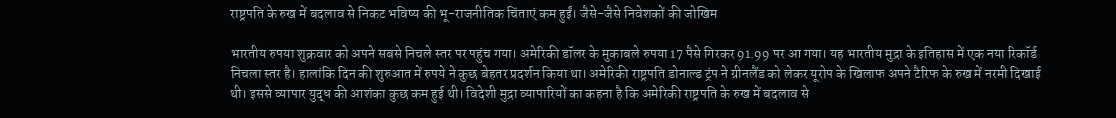राष्ट्रपति के रुख में बदलाव से निकट भविष्य की भू-राजनीतिक चिंताएं कम हुईं। जैसे-जैसे निवेशकों की जोखिम

भारतीय रुपया शुक्रवार को अपने सबसे निचले स्तर पर पहुंच गया। अमेरिकी डॉलर के मुकाबले रुपया 17 पैसे गिरकर 91.99 पर आ गया। यह भारतीय मुद्रा के इतिहास में एक नया रिकॉर्ड निचला स्तर है। हालांकि दिन की शुरुआत में रुपये ने कुछ बेहतर प्रदर्शन किया था। अमेरिकी राष्ट्रपति डोनाल्ड ट्रंप ने ग्रीनलैंड को लेकर यूरोप के खिलाफ अपने टैरिफ के रुख में नरमी दिखाई थी। इससे व्यापार युद्ध की आशंका कुछ कम हुई थी। विदेशी मुद्रा व्यापारियों का कहना है कि अमेरिकी राष्ट्रपति के रुख में बदलाव से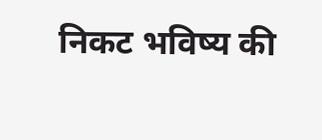निकट भविष्य की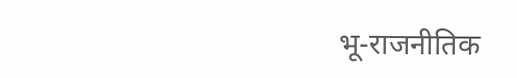भू-राजनीतिक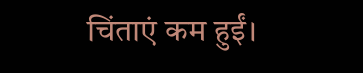चिंताएं कम हुईं।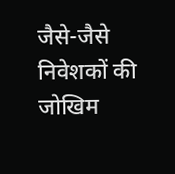जैसे-जैसे निवेशकों की जोखिम